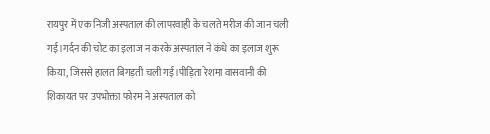रायपुर में एक निजी अस्पताल की लापरवाही के चलते मरीज की जान चली गई।गर्दन की चोट का इलाज न करके अस्पताल ने कंधे का इलाज शुरू किया, जिससे हालत बिगड़ती चली गई।पीड़िता रेशमा वासवानी की शिकायत पर उपभोक्ता फोरम ने अस्पताल को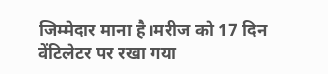जिम्मेदार माना है।मरीज को 17 दिन वेंटिलेटर पर रखा गया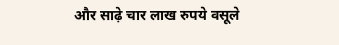और साढ़े चार लाख रुपये वसूले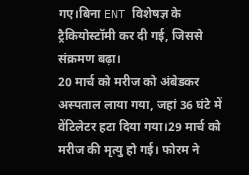गए।बिना ENT विशेषज्ञ के ट्रैकियोस्टॉमी कर दी गई, जिससे संक्रमण बढ़ा।
20 मार्च को मरीज को अंबेडकर अस्पताल लाया गया, जहां 36 घंटे में वेंटिलेटर हटा दिया गया।29 मार्च को मरीज की मृत्यु हो गई। फोरम ने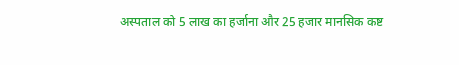अस्पताल को 5 लाख का हर्जाना और 25 हजार मानसिक कष्ट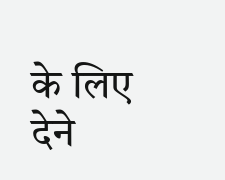के लिए देने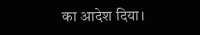का आदेश दिया।